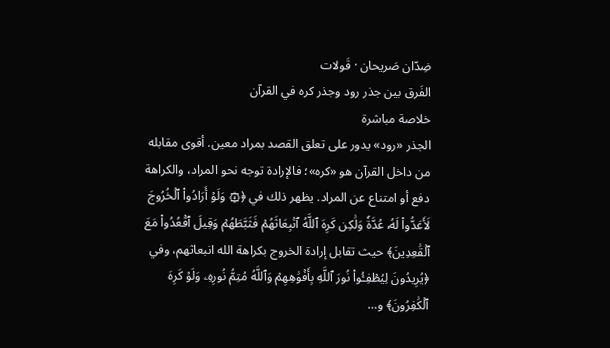ضِدّان صَريحان · قَولات
الفَرق بين جذر رود وجذر كره في القرآن
خلاصة مباشرة
الجذر «رود» يدور على تعلق القصد بمراد معين. أقوى مقابله من داخل القرآن هو «كره»؛ فالإرادة توجه نحو المراد، والكراهة دفع أو امتناع عن المراد. يظهر ذلك في ﴿۞ وَلَوۡ أَرَادُواْ ٱلۡخُرُوجَ لَأَعَدُّواْ لَهُۥ عُدَّةٗ وَلَٰكِن كَرِهَ ٱللَّهُ ٱنۢبِعَاثَهُمۡ فَثَبَّطَهُمۡ وَقِيلَ ٱقۡعُدُواْ مَعَ ٱلۡقَٰعِدِينَ﴾ حيث تقابل إرادة الخروج بكراهة الله انبعاثهم، وفي ﴿يُرِيدُونَ لِيُطۡفِـُٔواْ نُورَ ٱللَّهِ بِأَفۡوَٰهِهِمۡ وَٱللَّهُ مُتِمُّ نُورِهِۦ وَلَوۡ كَرِهَ ٱلۡكَٰفِرُونَ﴾ و…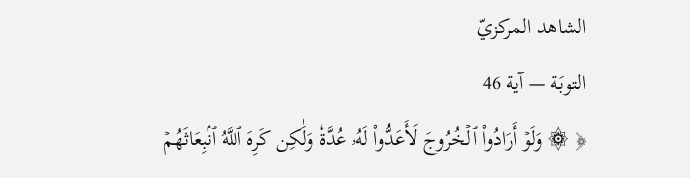الشاهد المركزيّ
التوبَة — آية 46
﴿ ۞ وَلَوۡ أَرَادُواْ ٱلۡخُرُوجَ لَأَعَدُّواْ لَهُۥ عُدَّةٗ وَلَٰكِن كَرِهَ ٱللَّهُ ٱنۢبِعَاثَهُمۡ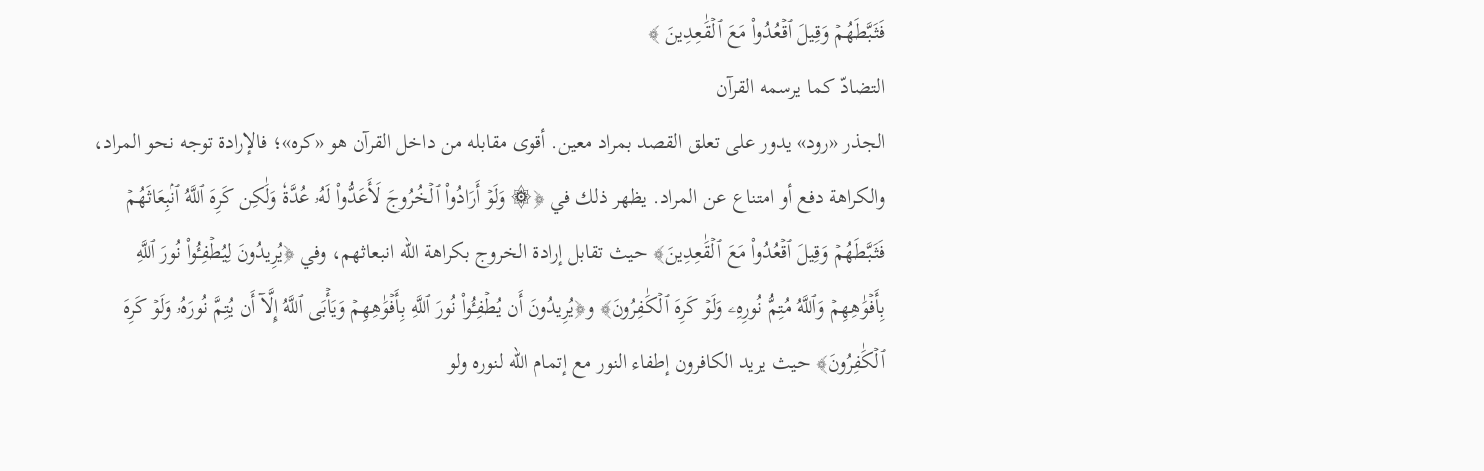فَثَبَّطَهُمۡ وَقِيلَ ٱقۡعُدُواْ مَعَ ٱلۡقَٰعِدِينَ ﴾
التضادّ كما يرسمه القرآن
الجذر «رود» يدور على تعلق القصد بمراد معين. أقوى مقابله من داخل القرآن هو «كره»؛ فالإرادة توجه نحو المراد، والكراهة دفع أو امتناع عن المراد. يظهر ذلك في ﴿۞ وَلَوۡ أَرَادُواْ ٱلۡخُرُوجَ لَأَعَدُّواْ لَهُۥ عُدَّةٗ وَلَٰكِن كَرِهَ ٱللَّهُ ٱنۢبِعَاثَهُمۡ فَثَبَّطَهُمۡ وَقِيلَ ٱقۡعُدُواْ مَعَ ٱلۡقَٰعِدِينَ﴾ حيث تقابل إرادة الخروج بكراهة الله انبعاثهم، وفي ﴿يُرِيدُونَ لِيُطۡفِـُٔواْ نُورَ ٱللَّهِ بِأَفۡوَٰهِهِمۡ وَٱللَّهُ مُتِمُّ نُورِهِۦ وَلَوۡ كَرِهَ ٱلۡكَٰفِرُونَ﴾ و﴿يُرِيدُونَ أَن يُطۡفِـُٔواْ نُورَ ٱللَّهِ بِأَفۡوَٰهِهِمۡ وَيَأۡبَى ٱللَّهُ إِلَّآ أَن يُتِمَّ نُورَهُۥ وَلَوۡ كَرِهَ ٱلۡكَٰفِرُونَ﴾ حيث يريد الكافرون إطفاء النور مع إتمام الله لنوره ولو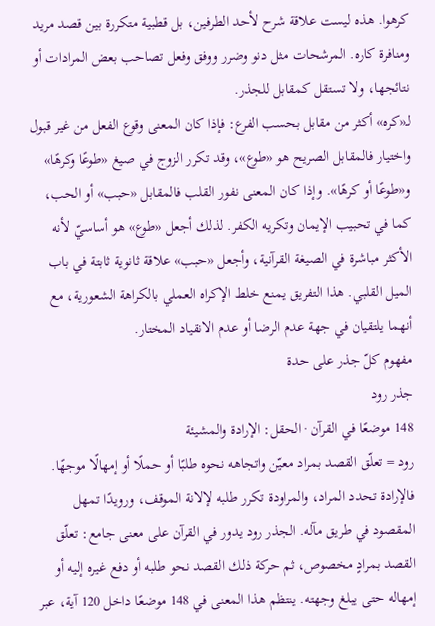كرهوا. هذه ليست علاقة شرح لأحد الطرفين، بل قطبية متكررة بين قصد مريد ومنافرة كاره. المرشحات مثل دنو وضرر ووفق وفعل تصاحب بعض المرادات أو نتائجها، ولا تستقل كمقابل للجذر.
لـ«كره» أكثر من مقابل بحسب الفرع: فإذا كان المعنى وقوع الفعل من غير قبول واختيار فالمقابل الصريح هو «طوع»، وقد تكرر الزوج في صيغ «طوعًا وكرهًا» و«طوعًا أو كرهًا». وإذا كان المعنى نفور القلب فالمقابل «حبب» أو الحب، كما في تحبيب الإيمان وتكريه الكفر. لذلك أجعل «طوع» هو أساسيّ لأنه الأكثر مباشرة في الصيغة القرآنية، وأجعل «حبب» علاقة ثانوية ثابتة في باب الميل القلبي. هذا التفريق يمنع خلط الإكراه العملي بالكراهة الشعورية، مع أنهما يلتقيان في جهة عدم الرضا أو عدم الانقياد المختار.
مفهوم كلّ جذر على حدة
جذر رود
148 موضعًا في القرآن · الحقل: الإرادة والمشيئة
رود = تعلّق القصد بمراد معيّن واتجاهه نحوه طلبًا أو حملًا أو إمهالًا موجهًا. فالإرادة تحدد المراد، والمراودة تكرر طلبه لإلانة الموقف، ورويدًا تمهل المقصود في طريق مآله. الجذر رود يدور في القرآن على معنى جامع: تعلّق القصد بمرادٍ مخصوص، ثم حركة ذلك القصد نحو طلبه أو دفع غيره إليه أو إمهاله حتى يبلغ وجهته. ينتظم هذا المعنى في 148 موضعًا داخل 120 آية، عبر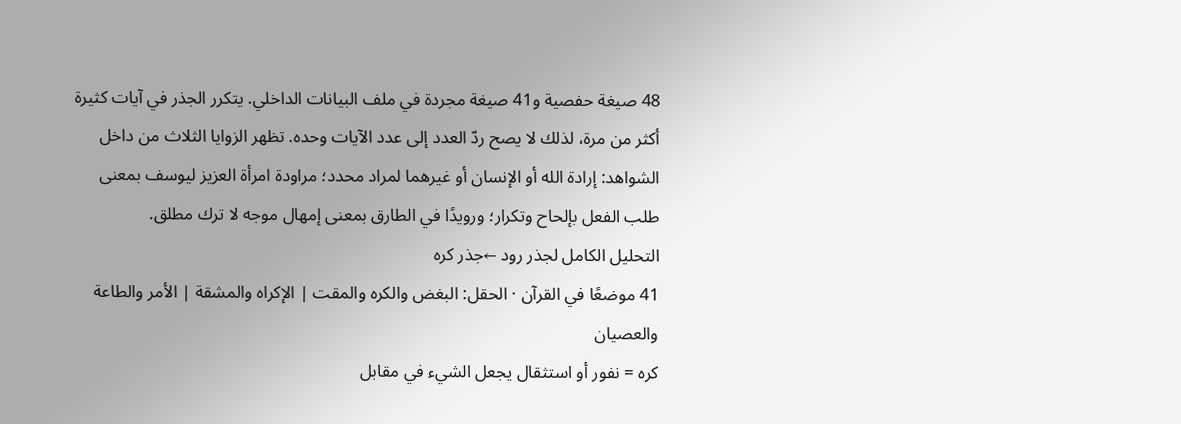48 صيغة حفصية و41 صيغة مجردة في ملف البيانات الداخلي. يتكرر الجذر في آيات كثيرة أكثر من مرة، لذلك لا يصح ردّ العدد إلى عدد الآيات وحده. تظهر الزوايا الثلاث من داخل الشواهد: إرادة الله أو الإنسان أو غيرهما لمراد محدد؛ مراودة امرأة العزيز ليوسف بمعنى طلب الفعل بإلحاح وتكرار؛ ورويدًا في الطارق بمعنى إمهال موجه لا ترك مطلق.
التحليل الكامل لجذر رود ←جذر كره
41 موضعًا في القرآن · الحقل: البغض والكره والمقت | الإكراه والمشقة | الأمر والطاعة والعصيان
كره = نفور أو استثقال يجعل الشيء في مقابل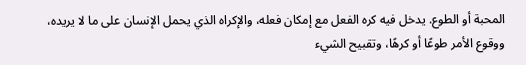المحبة أو الطوع. يدخل فيه كره الفعل مع إمكان فعله، والإكراه الذي يحمل الإنسان على ما لا يريده، ووقوع الأمر طوعًا أو كرهًا، وتقبيح الشيء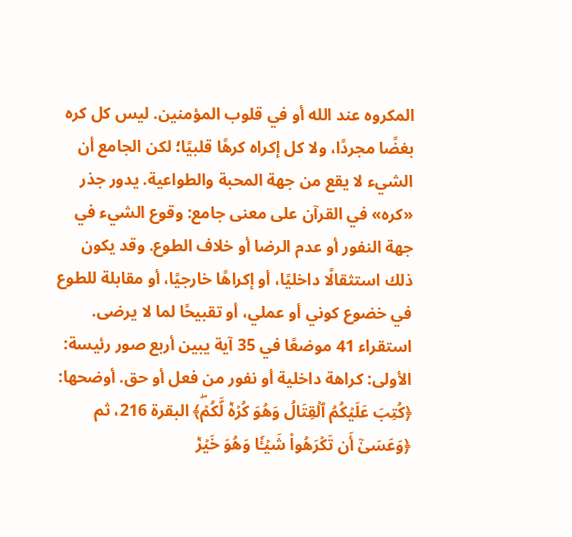المكروه عند الله أو في قلوب المؤمنين. ليس كل كره بغضًا مجردًا، ولا كل إكراه كرهًا قلبيًا؛ لكن الجامع أن الشيء لا يقع من جهة المحبة والطواعية. يدور جذر «كره» في القرآن على معنى جامع: وقوع الشيء في جهة النفور أو عدم الرضا أو خلاف الطوع. وقد يكون ذلك استثقالًا داخليًا، أو إكراهًا خارجيًا، أو مقابلة للطوع في خضوع كوني أو عملي، أو تقبيحًا لما لا يرضى. استقراء 41 موضعًا في 35 آية يبين أربع صور رئيسة: الأولى: كراهة داخلية أو نفور من فعل أو حق. أوضحها: ﴿كُتِبَ عَلَيۡكُمُ ٱلۡقِتَالُ وَهُوَ كُرۡهٞ لَّكُمۡۖ﴾ البقرة 216، ثم ﴿وَعَسَىٰٓ أَن تَكۡرَهُواْ شَيۡـٔٗا وَهُوَ خَيۡرٞ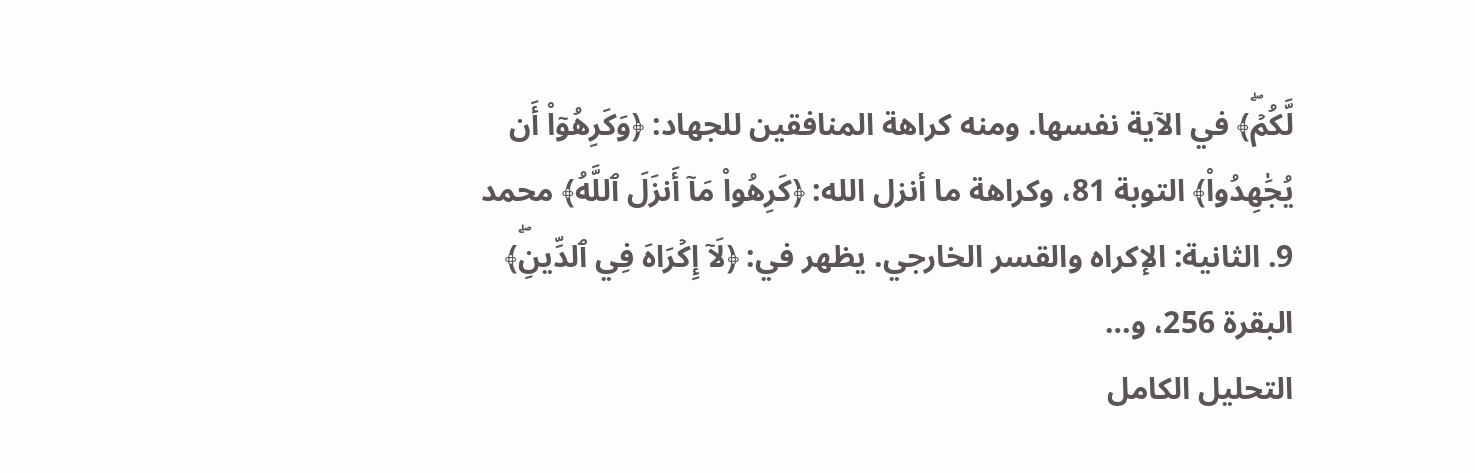لَّكُمۡۖ﴾ في الآية نفسها. ومنه كراهة المنافقين للجهاد: ﴿وَكَرِهُوٓاْ أَن يُجَٰهِدُواْ﴾ التوبة 81، وكراهة ما أنزل الله: ﴿كَرِهُواْ مَآ أَنزَلَ ٱللَّهُ﴾ محمد 9. الثانية: الإكراه والقسر الخارجي. يظهر في: ﴿لَآ إِكۡرَاهَ فِي ٱلدِّينِۖ﴾ البقرة 256، و…
التحليل الكامل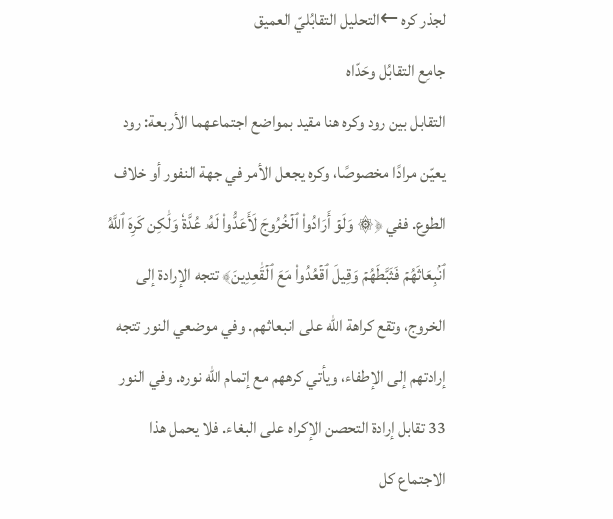لجذر كره ←التحليل التقابُليّ العميق
جامِع التقابُل وحَدّاه
التقابل بين رود وكره هنا مقيد بمواضع اجتماعهما الأربعة: رود يعيّن مرادًا مخصوصًا، وكره يجعل الأمر في جهة النفور أو خلاف الطوع. ففي ﴿۞ وَلَوۡ أَرَادُواْ ٱلۡخُرُوجَ لَأَعَدُّواْ لَهُۥ عُدَّةٗ وَلَٰكِن كَرِهَ ٱللَّهُ ٱنۢبِعَاثَهُمۡ فَثَبَّطَهُمۡ وَقِيلَ ٱقۡعُدُواْ مَعَ ٱلۡقَٰعِدِينَ﴾ تتجه الإرادة إلى الخروج، وتقع كراهة الله على انبعاثهم. وفي موضعي النور تتجه إرادتهم إلى الإطفاء، ويأتي كرههم مع إتمام الله نوره. وفي النور 33 تقابل إرادة التحصن الإكراه على البغاء. فلا يحمل هذا الاجتماع كل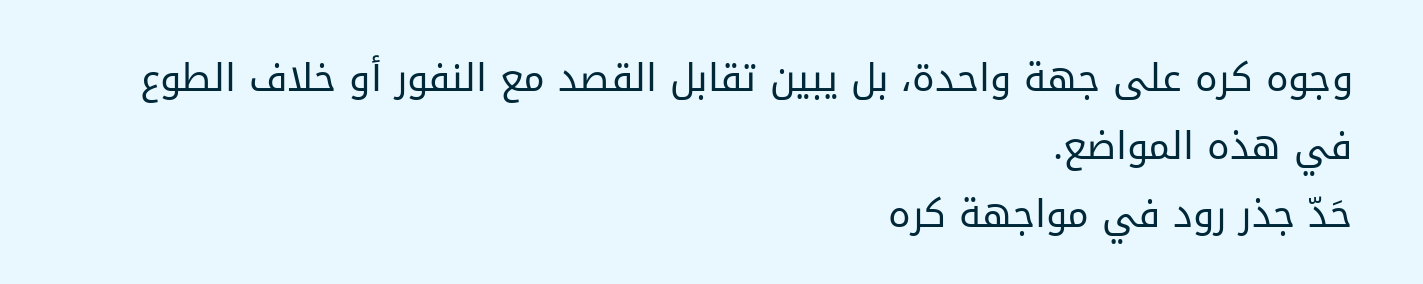وجوه كره على جهة واحدة، بل يبين تقابل القصد مع النفور أو خلاف الطوع في هذه المواضع.
حَدّ جذر رود في مواجهة كره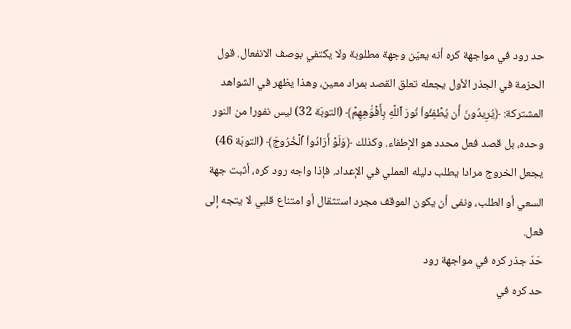حد رود في مواجهة كره أنه يعيّن وجهة مطلوبة ولا يكتفي بوصف الانفعال. قول الحزمة في الجذر الأول يجعله تعلق القصد بمراد معين، وهذا يظهر في الشواهد المشتركة: ﴿يُرِيدُونَ أَن يُطۡفِـُٔواْ نُورَ ٱللَّهِ بِأَفۡوَٰهِهِمۡ﴾ (التوبَة 32) ليس نفورا من النور وحده، بل قصد فعل محدد هو الإطفاء. وكذلك ﴿وَلَوۡ أَرَادُواْ ٱلۡخُرُوجَ﴾ (التوبَة 46) يجعل الخروج مرادا يطلب دليله العملي في الإعداد. فإذا واجه رود كره، أثبت جهة السعي أو الطلب، ونفى أن يكون الموقف مجرد استثقال أو امتناع قلبي لا يتجه إلى فعل.
حَدّ جذر كره في مواجهة رود
حد كره في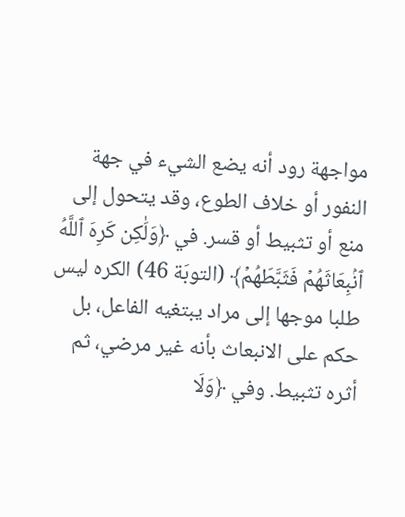مواجهة رود أنه يضع الشيء في جهة النفور أو خلاف الطوع، وقد يتحول إلى منع أو تثبيط أو قسر. في ﴿وَلَٰكِن كَرِهَ ٱللَّهُ ٱنۢبِعَاثَهُمۡ فَثَبَّطَهُمۡ﴾ (التوبَة 46) الكره ليس طلبا موجها إلى مراد يبتغيه الفاعل، بل حكم على الانبعاث بأنه غير مرضي، ثم أثره تثبيط. وفي ﴿وَلَا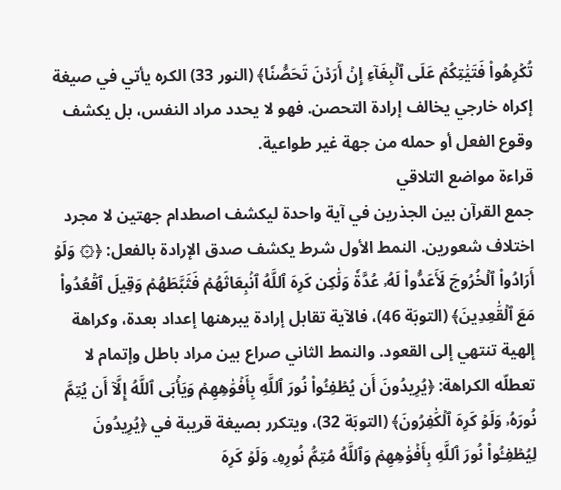تُكۡرِهُواْ فَتَيَٰتِكُمۡ عَلَى ٱلۡبِغَآءِ إِنۡ أَرَدۡنَ تَحَصُّنٗا﴾ (النور 33) الكره يأتي في صيغة إكراه خارجي يخالف إرادة التحصن. فهو لا يحدد مراد النفس، بل يكشف وقوع الفعل أو حمله من جهة غير طواعية.
قراءة مواضع التلاقي
جمع القرآن بين الجذرين في آية واحدة ليكشف اصطدام جهتين لا مجرد اختلاف شعورين. النمط الأول شرط يكشف صدق الإرادة بالفعل: ﴿۞ وَلَوۡ أَرَادُواْ ٱلۡخُرُوجَ لَأَعَدُّواْ لَهُۥ عُدَّةٗ وَلَٰكِن كَرِهَ ٱللَّهُ ٱنۢبِعَاثَهُمۡ فَثَبَّطَهُمۡ وَقِيلَ ٱقۡعُدُواْ مَعَ ٱلۡقَٰعِدِينَ﴾ (التوبَة 46)، فالآية تقابل إرادة يبرهنها إعداد بعدة، وكراهة إلهية تنتهي إلى القعود. والنمط الثاني صراع بين مراد باطل وإتمام لا تعطلّه الكراهة: ﴿يُرِيدُونَ أَن يُطۡفِـُٔواْ نُورَ ٱللَّهِ بِأَفۡوَٰهِهِمۡ وَيَأۡبَى ٱللَّهُ إِلَّآ أَن يُتِمَّ نُورَهُۥ وَلَوۡ كَرِهَ ٱلۡكَٰفِرُونَ﴾ (التوبَة 32)، ويتكرر بصيغة قريبة في ﴿يُرِيدُونَ لِيُطۡفِـُٔواْ نُورَ ٱللَّهِ بِأَفۡوَٰهِهِمۡ وَٱللَّهُ مُتِمُّ نُورِهِۦ وَلَوۡ كَرِهَ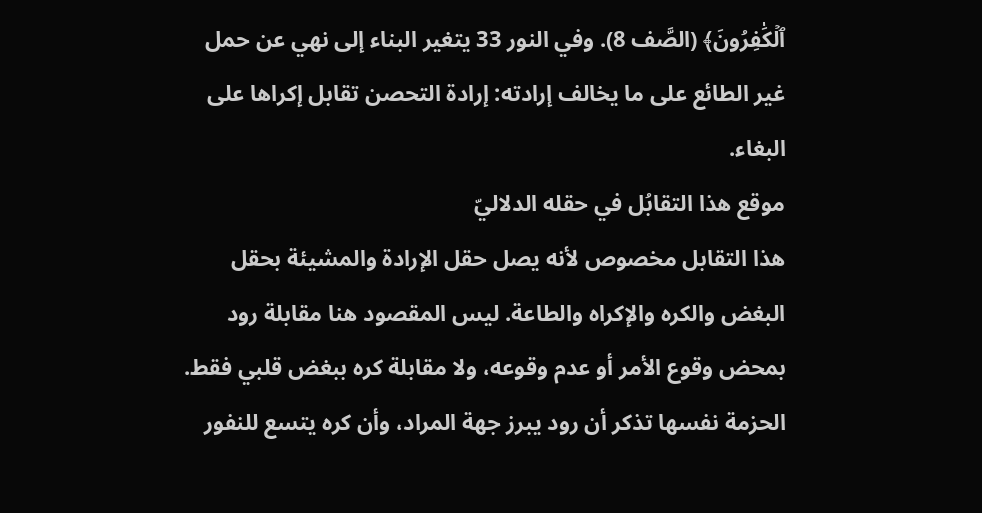ٱلۡكَٰفِرُونَ﴾ (الصَّف 8). وفي النور 33 يتغير البناء إلى نهي عن حمل غير الطائع على ما يخالف إرادته: إرادة التحصن تقابل إكراها على البغاء.
موقع هذا التقابُل في حقله الدلاليّ
هذا التقابل مخصوص لأنه يصل حقل الإرادة والمشيئة بحقل البغض والكره والإكراه والطاعة. ليس المقصود هنا مقابلة رود بمحض وقوع الأمر أو عدم وقوعه، ولا مقابلة كره ببغض قلبي فقط. الحزمة نفسها تذكر أن رود يبرز جهة المراد، وأن كره يتسع للنفور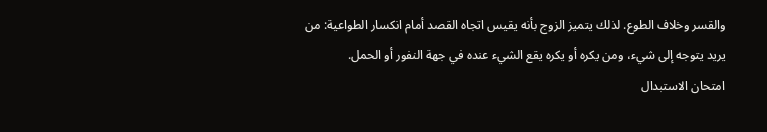والقسر وخلاف الطوع. لذلك يتميز الزوج بأنه يقيس اتجاه القصد أمام انكسار الطواعية: من يريد يتوجه إلى شيء، ومن يكره أو يكره يقع الشيء عنده في جهة النفور أو الحمل.
امتحان الاستبدال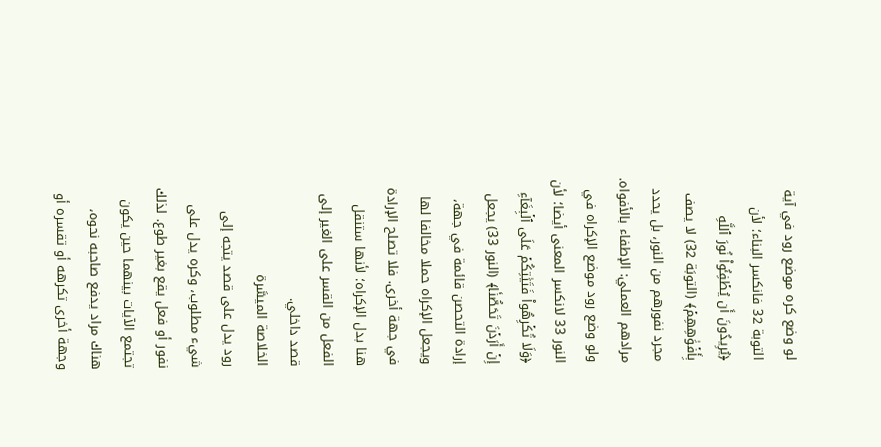لو وضع كره موضع رود في آية التوبة 32 فانكسر البناء؛ لأن ﴿يُرِيدُونَ أَن يُطۡفِـُٔواْ نُورَ ٱللَّهِ بِأَفۡوَٰهِهِمۡ﴾ (التوبَة 32) لا يصف مجرد نفورهم من النور، بل يحدد مرادهم العملي: الإطفاء بالأفواه. ولو وضع رود موضع الإكراه في النور 33 لانكسر المعنى أيضا؛ لأن ﴿وَلَا تُكۡرِهُواْ فَتَيَٰتِكُمۡ عَلَى ٱلۡبِغَآءِ إِنۡ أَرَدۡنَ تَحَصُّنٗا﴾ (النور 33) يجعل إرادة التحصن قائمة في جهة، ويجعل الإكراه حملا مخالفا لها في جهة أخرى. فلا تصلح الإرادة هنا بدل الإكراه؛ لأنها ستنقل الفعل من القسر على الغير إلى قصد داخلي.
الخلاصة الميسَّرة
رود يدل على قصد يتجه إلى شيء مطلوب، وكره يدل على نفور أو فعل يقع بغير طوع. لذلك تجتمع الآيات بينهما حين يكون هناك مراد يدفع صاحبه نحوه، وجهة أخرى تكرهه أو تقسره أو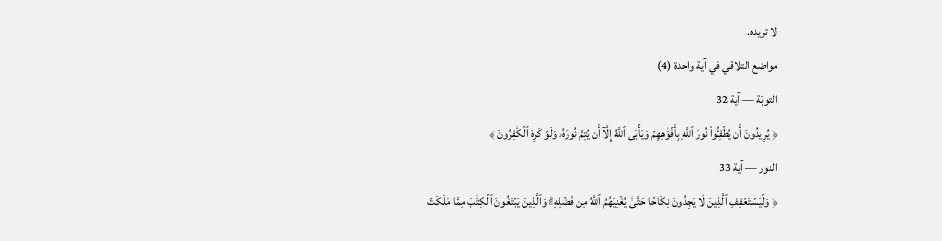لا تريده.
مواضع التلاقي في آية واحدة (4)
التوبَة — آية 32
﴿ يُرِيدُونَ أَن يُطۡفِـُٔواْ نُورَ ٱللَّهِ بِأَفۡوَٰهِهِمۡ وَيَأۡبَى ٱللَّهُ إِلَّآ أَن يُتِمَّ نُورَهُۥ وَلَوۡ كَرِهَ ٱلۡكَٰفِرُونَ ﴾
النور — آية 33
﴿ وَلۡيَسۡتَعۡفِفِ ٱلَّذِينَ لَا يَجِدُونَ نِكَاحًا حَتَّىٰ يُغۡنِيَهُمُ ٱللَّهُ مِن فَضۡلِهِۦۗ وَٱلَّذِينَ يَبۡتَغُونَ ٱلۡكِتَٰبَ مِمَّا مَلَكَتۡ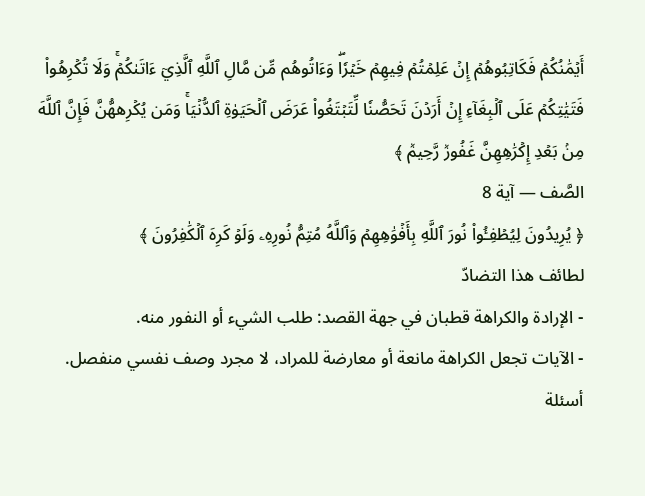أَيۡمَٰنُكُمۡ فَكَاتِبُوهُمۡ إِنۡ عَلِمۡتُمۡ فِيهِمۡ خَيۡرٗاۖ وَءَاتُوهُم مِّن مَّالِ ٱللَّهِ ٱلَّذِيٓ ءَاتَىٰكُمۡۚ وَلَا تُكۡرِهُواْ فَتَيَٰتِكُمۡ عَلَى ٱلۡبِغَآءِ إِنۡ أَرَدۡنَ تَحَصُّنٗا لِّتَبۡتَغُواْ عَرَضَ ٱلۡحَيَوٰةِ ٱلدُّنۡيَاۚ وَمَن يُكۡرِههُّنَّ فَإِنَّ ٱللَّهَ مِنۢ بَعۡدِ إِكۡرَٰهِهِنَّ غَفُورٞ رَّحِيمٞ ﴾
الصَّف — آية 8
﴿ يُرِيدُونَ لِيُطۡفِـُٔواْ نُورَ ٱللَّهِ بِأَفۡوَٰهِهِمۡ وَٱللَّهُ مُتِمُّ نُورِهِۦ وَلَوۡ كَرِهَ ٱلۡكَٰفِرُونَ ﴾
لطائف هذا التضادّ
- الإرادة والكراهة قطبان في جهة القصد: طلب الشيء أو النفور منه.
- الآيات تجعل الكراهة مانعة أو معارضة للمراد، لا مجرد وصف نفسي منفصل.
أسئلة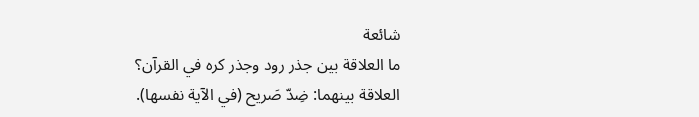شائعة
ما العلاقة بين جذر رود وجذر كره في القرآن؟
العلاقة بينهما: ضِدّ صَريح (في الآية نفسها).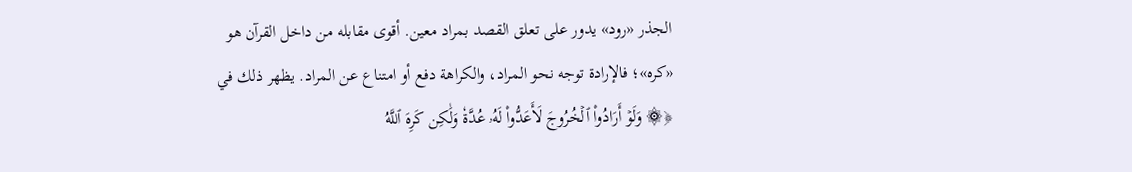الجذر «رود» يدور على تعلق القصد بمراد معين. أقوى مقابله من داخل القرآن هو «كره»؛ فالإرادة توجه نحو المراد، والكراهة دفع أو امتناع عن المراد. يظهر ذلك في ﴿۞ وَلَوۡ أَرَادُواْ ٱلۡخُرُوجَ لَأَعَدُّواْ لَهُۥ عُدَّةٗ وَلَٰكِن كَرِهَ ٱللَّهُ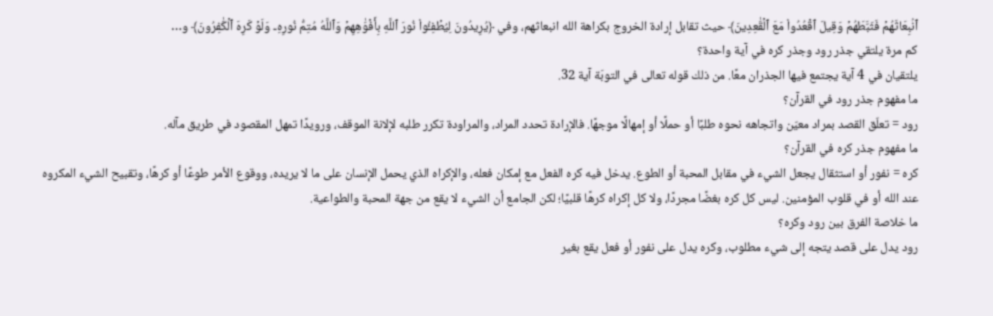ٱنۢبِعَاثَهُمۡ فَثَبَّطَهُمۡ وَقِيلَ ٱقۡعُدُواْ مَعَ ٱلۡقَٰعِدِينَ﴾ حيث تقابل إرادة الخروج بكراهة الله انبعاثهم، وفي ﴿يُرِيدُونَ لِيُطۡفِـُٔواْ نُورَ ٱللَّهِ بِأَفۡوَٰهِهِمۡ وَٱللَّهُ مُتِمُّ نُورِهِۦ وَلَوۡ كَرِهَ ٱلۡكَٰفِرُونَ﴾ و…
كم مرة يلتقي جذر رود وجذر كره في آية واحدة؟
يلتقيان في 4 آية يجتمع فيها الجذران معًا. من ذلك قوله تعالى في التوبَة آية 32.
ما مفهوم جذر رود في القرآن؟
رود = تعلّق القصد بمراد معيّن واتجاهه نحوه طلبًا أو حملًا أو إمهالًا موجهًا. فالإرادة تحدد المراد، والمراودة تكرر طلبه لإلانة الموقف، ورويدًا تمهل المقصود في طريق مآله.
ما مفهوم جذر كره في القرآن؟
كره = نفور أو استثقال يجعل الشيء في مقابل المحبة أو الطوع. يدخل فيه كره الفعل مع إمكان فعله، والإكراه الذي يحمل الإنسان على ما لا يريده، ووقوع الأمر طوعًا أو كرهًا، وتقبيح الشيء المكروه عند الله أو في قلوب المؤمنين. ليس كل كره بغضًا مجردًا، ولا كل إكراه كرهًا قلبيًا؛ لكن الجامع أن الشيء لا يقع من جهة المحبة والطواعية.
ما خلاصة الفرق بين رود وكره؟
رود يدل على قصد يتجه إلى شيء مطلوب، وكره يدل على نفور أو فعل يقع بغير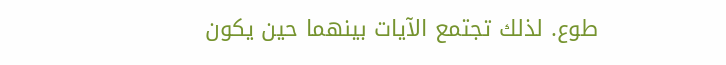طوع. لذلك تجتمع الآيات بينهما حين يكون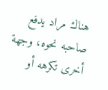هناك مراد يدفع صاحبه نحوه، وجهة أخرى تكرهه أو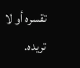تقسره أو لا تريده.